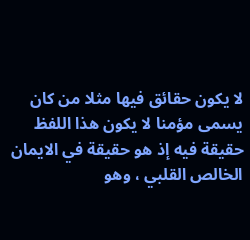لا يكون حقائق فيها مثلا من كان يسمى مؤمنا لا يكون هذا اللفظ حقيقة فيه إذ هو حقيقة في الايمان الخالص القلبي ، وهو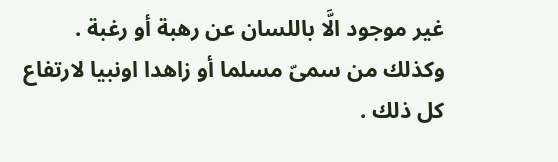غير موجود الَّا باللسان عن رهبة أو رغبة . وكذلك من سمىّ مسلما أو زاهدا اونبيا لارتفاع كل ذلك .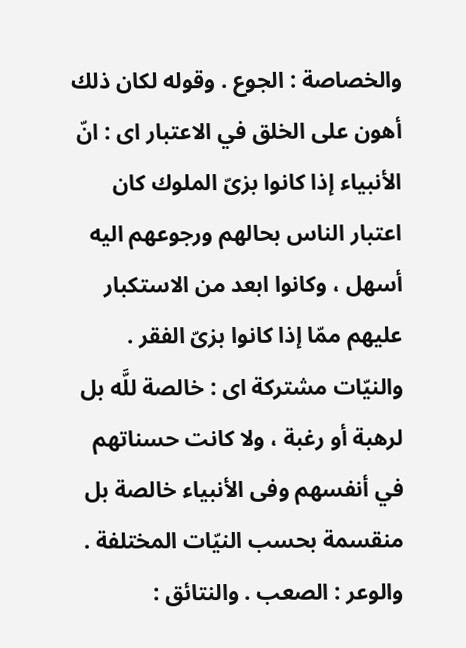والخصاصة : الجوع . وقوله لكان ذلك أهون على الخلق في الاعتبار اى : انّ الأنبياء إذا كانوا بزىّ الملوك كان اعتبار الناس بحالهم ورجوعهم اليه أسهل ، وكانوا ابعد من الاستكبار عليهم ممّا إذا كانوا بزىّ الفقر . والنيّات مشتركة اى : خالصة للَّه بل لرهبة أو رغبة ، ولا كانت حسناتهم في أنفسهم وفى الأنبياء خالصة بل منقسمة بحسب النيّات المختلفة . والوعر : الصعب . والنتائق :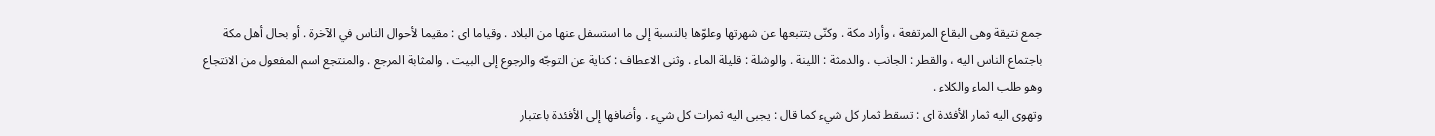جمع نتيقة وهى البقاع المرتفعة ، وأراد مكة . وكنّى بتتبعها عن شهرتها وعلوّها بالنسبة إلى ما استسفل عنها من البلاد . وقياما اى : مقيما لأحوال الناس في الآخرة . أو بحال أهل مكة باجتماع الناس اليه ، والقطر : الجانب . والدمثة : اللينة . والوشلة : قليلة الماء . وثنى الاعطاف : كناية عن التوجّه والرجوع إلى البيت . والمثابة المرجع . والمنتجع اسم المفعول من الانتجاع وهو طلب الماء والكلاء .
وتهوى اليه ثمار الأفئدة اى : تسقط ثمار كل شيء كما قال : يجبى اليه ثمرات كل شيء . وأضافها إلى الأفئدة باعتبار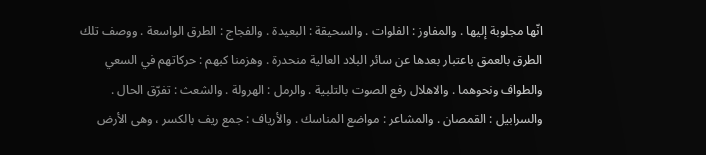انّها مجلوبة إليها . والمفاوز : الفلوات . والسحيقة : البعيدة . والفجاج : الطرق الواسعة . ووصف تلك الطرق بالعمق باعتبار بعدها عن سائر البلاد العالية منحدرة . وهزمنا كبهم : حركاتهم في السعي والطواف ونحوهما . والاهلال رفع الصوت بالتلبية . والرمل : الهرولة . والشعث : تفرّق الحال . والسرابيل : القمصان . والمشاعر : مواضع المناسك . والأرياف : جمع ريف بالكسر ، وهى الأرض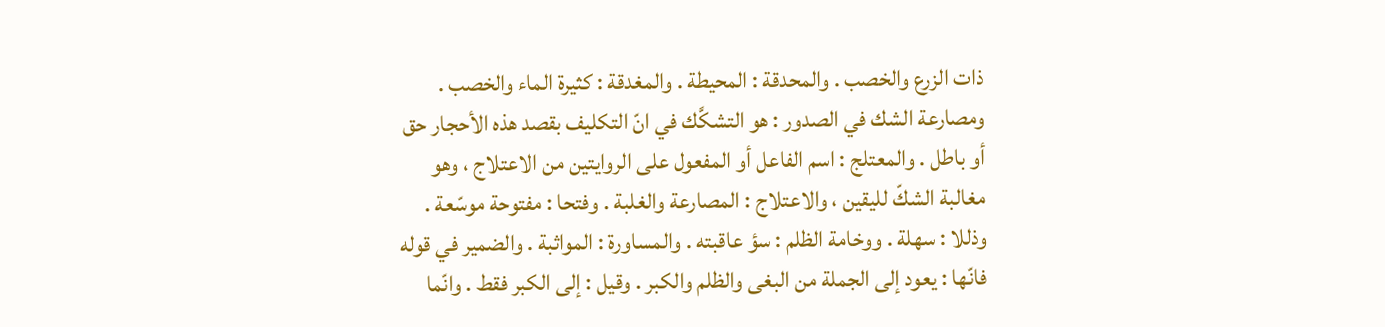ذات الزرع والخصب . والمحدقة : المحيطة . والمغدقة : كثيرة الماء والخصب . ومصارعة الشك في الصدور : هو التشكَّك في انّ التكليف بقصد هذه الأحجار حق أو باطل . والمعتلج : اسم الفاعل أو المفعول على الروايتين من الاعتلاج ، وهو مغالبة الشكّ لليقين ، والاعتلاج : المصارعة والغلبة . وفتحا : مفتوحة موسّعة . وذللا : سهلة . ووخامة الظلم : سؤ عاقبته . والمساورة : المواثبة . والضمير في قوله فانّها : يعود إلى الجملة من البغى والظلم والكبر . وقيل : إلى الكبر فقط . وانّما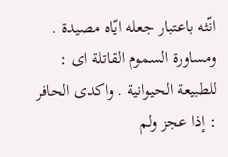انّثه باعتبار جعله ايّاه مصيدة . ومساورة السموم القاتلة اى : للطبيعة الحيوانية . واكدى الحافر : إذا عجز ولم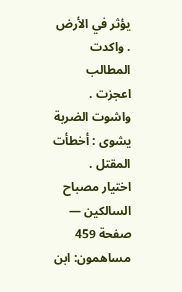يؤثر في الأرض . واكدت المطالب اعجزت . واشوت الضربة يشوى : أخطأت المقتل .
اختيار مصباح السالكين — صفحة 459
مساهمون: ابن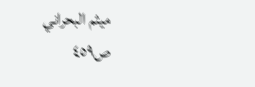ميثم البحراني
ص٤٥٩